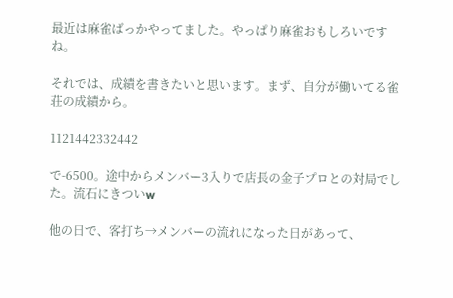最近は麻雀ばっかやってました。やっぱり麻雀おもしろいですね。

それでは、成績を書きたいと思います。まず、自分が働いてる雀荘の成績から。

1121442332442

で-6500。途中からメンバー3入りで店長の金子プロとの対局でした。流石にきついw

他の日で、客打ち→メンバーの流れになった日があって、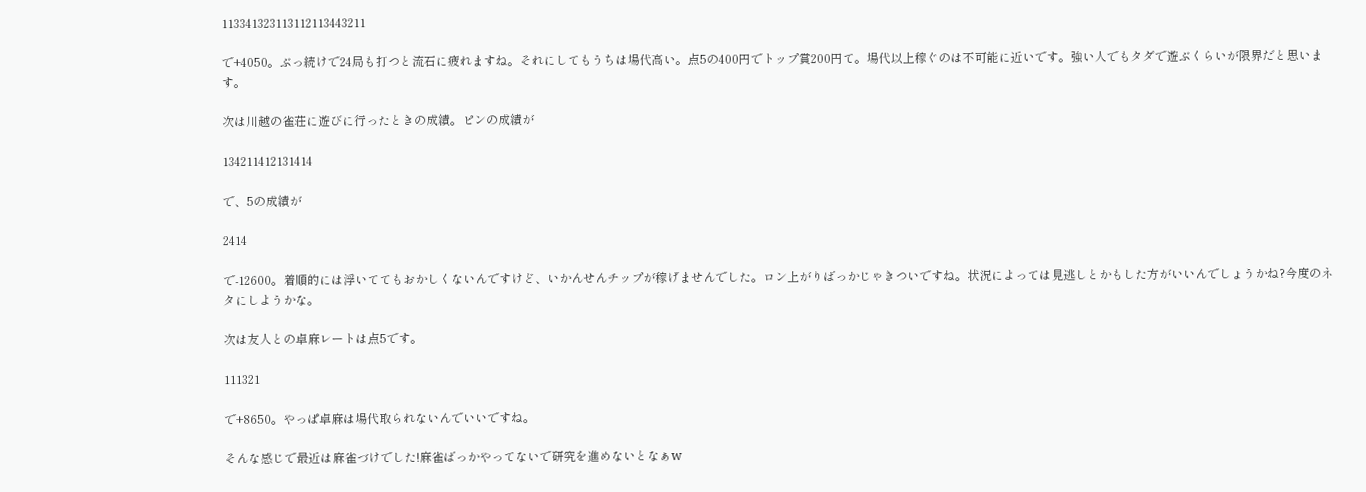113341323113112113443211

で+4050。ぶっ続けで24局も打つと流石に疲れますね。それにしてもうちは場代高い。点5の400円でトップ賞200円て。場代以上稼ぐのは不可能に近いです。強い人でもタダで遊ぶくらいが限界だと思います。

次は川越の雀荘に遊びに行ったときの成績。ピンの成績が

134211412131414

で、5の成績が

2414

で-12600。着順的には浮いててもおかしくないんですけど、いかんせんチップが稼げませんでした。ロン上がりばっかじゃきついですね。状況によっては見逃しとかもした方がいいんでしょうかね?今度のネタにしようかな。

次は友人との卓麻レートは点5です。

111321

で+8650。やっぱ卓麻は場代取られないんでいいですね。

そんな感じで最近は麻雀づけでした!麻雀ばっかやってないで研究を進めないとなぁw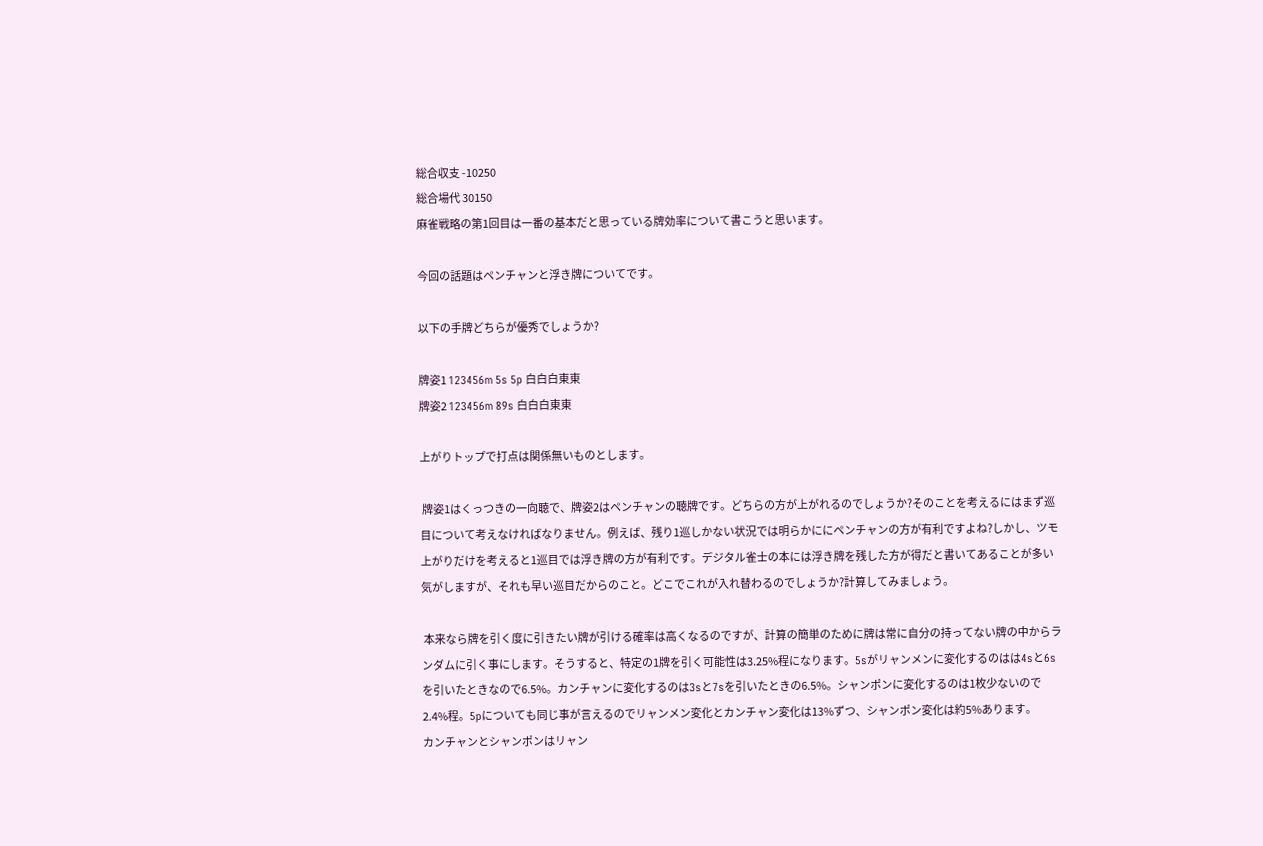総合収支 -10250
総合場代 30150
麻雀戦略の第1回目は一番の基本だと思っている牌効率について書こうと思います。

今回の話題はペンチャンと浮き牌についてです。

以下の手牌どちらが優秀でしょうか?

牌姿1 123456m 5s 5p 白白白東東
牌姿2 123456m 89s 白白白東東

上がりトップで打点は関係無いものとします。

 牌姿1はくっつきの一向聴で、牌姿2はペンチャンの聴牌です。どちらの方が上がれるのでしょうか?そのことを考えるにはまず巡目について考えなければなりません。例えば、残り1巡しかない状況では明らかににペンチャンの方が有利ですよね?しかし、ツモ上がりだけを考えると1巡目では浮き牌の方が有利です。デジタル雀士の本には浮き牌を残した方が得だと書いてあることが多い気がしますが、それも早い巡目だからのこと。どこでこれが入れ替わるのでしょうか?計算してみましょう。

 本来なら牌を引く度に引きたい牌が引ける確率は高くなるのですが、計算の簡単のために牌は常に自分の持ってない牌の中からランダムに引く事にします。そうすると、特定の1牌を引く可能性は3.25%程になります。5sがリャンメンに変化するのはは4sと6sを引いたときなので6.5%。カンチャンに変化するのは3sと7sを引いたときの6.5%。シャンポンに変化するのは1枚少ないので2.4%程。5pについても同じ事が言えるのでリャンメン変化とカンチャン変化は13%ずつ、シャンポン変化は約5%あります。
カンチャンとシャンポンはリャン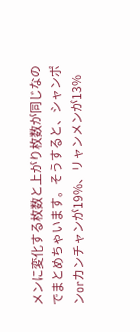メンに変化する枚数と上がり枚数が同じなのでまとめちゃいます。そうすると、シャンポンorカンチャンが19%、リャンメンが13%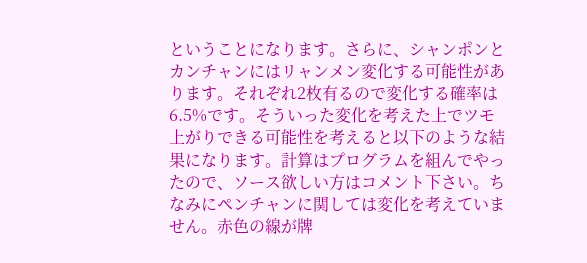ということになります。さらに、シャンポンとカンチャンにはリャンメン変化する可能性があります。それぞれ2枚有るので変化する確率は6.5%です。そういった変化を考えた上でツモ上がりできる可能性を考えると以下のような結果になります。計算はプログラムを組んでやったので、ソース欲しい方はコメント下さい。ちなみにペンチャンに関しては変化を考えていません。赤色の線が牌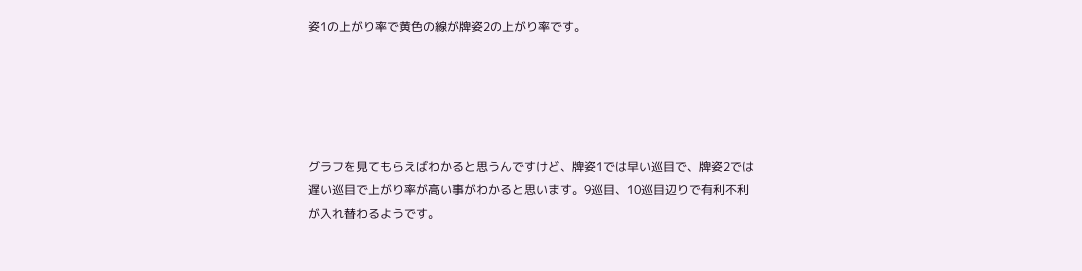姿1の上がり率で黄色の線が牌姿2の上がり率です。





グラフを見てもらえばわかると思うんですけど、牌姿1では早い巡目で、牌姿2では遅い巡目で上がり率が高い事がわかると思います。9巡目、10巡目辺りで有利不利が入れ替わるようです。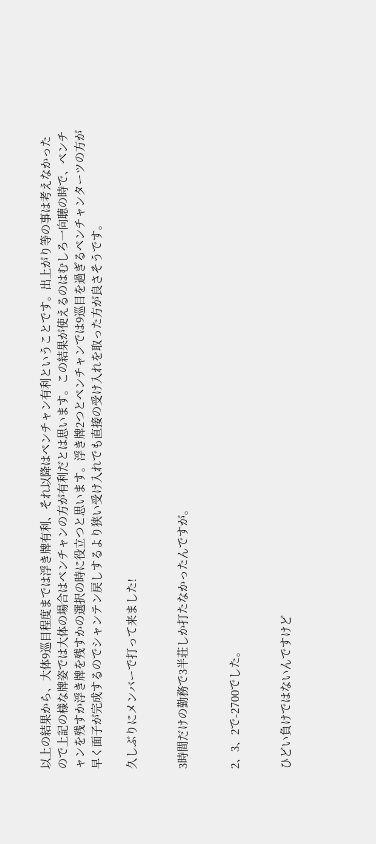以上の結果から、大体9巡目程度までは浮き牌有利、それ以降はペンチャン有利ということです。出上がり等の事は考えなかったので上記の様な牌姿では大体の場合はペンチャンの方が有利だとは思います。この結果が使えるのはむしろ一向聴の時で、ペンチャンを残すか浮き牌を残すかの選択の時に役立つと思います。浮き牌2つとペンチャンでは9巡目を過ぎるペンチャンターツの方が早く面子が完成するのでシャンテン戻しするより狭い受け入れでも直接の受け入れを取った方が良さそうです。

久しぶりにメンバーで打って来ました!


3時間だけの勤務で3半荘しか打たなかったんですが。


2、3、2で-2700でした。


ひどい負けではないんですけど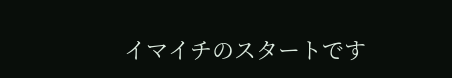イマイチのスタートです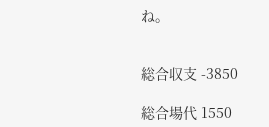ね。


総合収支 -3850

総合場代 1550